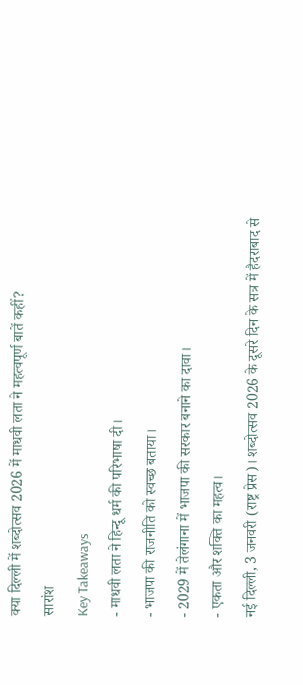क्या दिल्ली में शब्दोत्सव 2026 में माधवी लता ने महत्वपूर्ण बातें कहीं?
सारांश
Key Takeaways
- माधवी लता ने हिन्दू धर्म की परिभाषा दी।
- भाजपा की राजनीति को स्वच्छ बताया।
- 2029 में तेलंगाना में भाजपा की सरकार बनाने का दावा।
- एकता और शक्ति का महत्व।
नई दिल्ली, 3 जनवरी (राष्ट्र प्रेस)। शब्दोत्सव 2026 के दूसरे दिन के सत्र में हैदराबाद से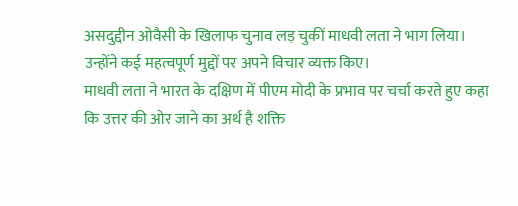असदुद्दीन ओवैसी के खिलाफ चुनाव लड़ चुकीं माधवी लता ने भाग लिया। उन्होंने कई महत्वपूर्ण मुद्दों पर अपने विचार व्यक्त किए।
माधवी लता ने भारत के दक्षिण में पीएम मोदी के प्रभाव पर चर्चा करते हुए कहा कि उत्तर की ओर जाने का अर्थ है शक्ति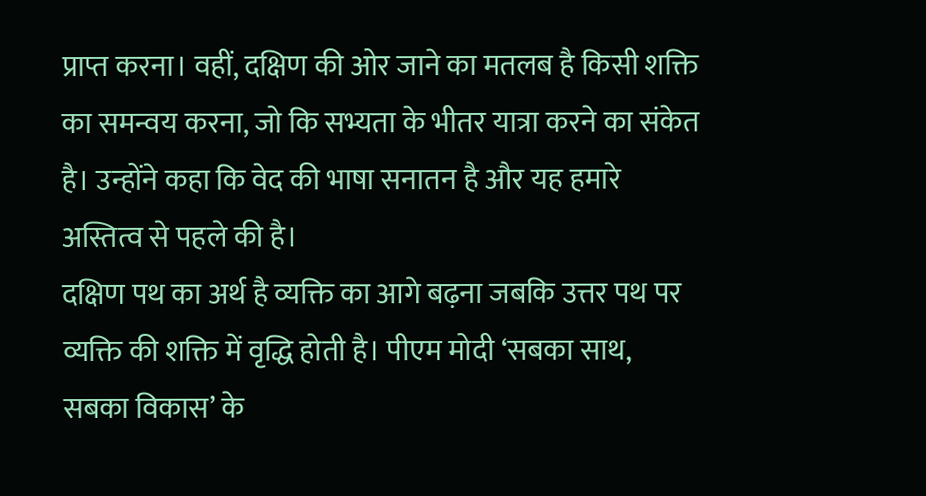प्राप्त करना। वहीं, दक्षिण की ओर जाने का मतलब है किसी शक्ति का समन्वय करना, जो कि सभ्यता के भीतर यात्रा करने का संकेत है। उन्होंने कहा कि वेद की भाषा सनातन है और यह हमारे अस्तित्व से पहले की है।
दक्षिण पथ का अर्थ है व्यक्ति का आगे बढ़ना जबकि उत्तर पथ पर व्यक्ति की शक्ति में वृद्धि होती है। पीएम मोदी ‘सबका साथ, सबका विकास’ के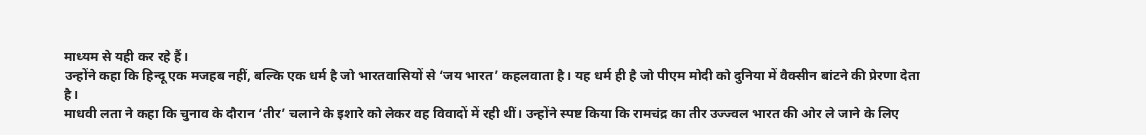माध्यम से यही कर रहे हैं।
उन्होंने कहा कि हिन्दू एक मजहब नहीं, बल्कि एक धर्म है जो भारतवासियों से ‘जय भारत’ कहलवाता है। यह धर्म ही है जो पीएम मोदी को दुनिया में वैक्सीन बांटने की प्रेरणा देता है।
माधवी लता ने कहा कि चुनाव के दौरान ‘तीर’ चलाने के इशारे को लेकर वह विवादों में रही थीं। उन्होंने स्पष्ट किया कि रामचंद्र का तीर उज्ज्वल भारत की ओर ले जाने के लिए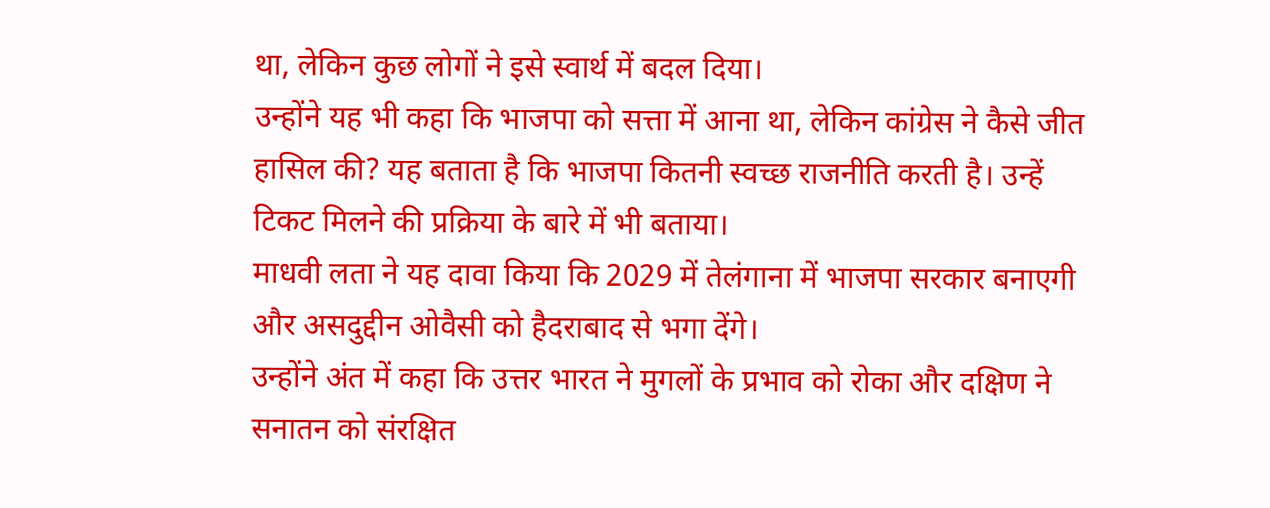था, लेकिन कुछ लोगों ने इसे स्वार्थ में बदल दिया।
उन्होंने यह भी कहा कि भाजपा को सत्ता में आना था, लेकिन कांग्रेस ने कैसे जीत हासिल की? यह बताता है कि भाजपा कितनी स्वच्छ राजनीति करती है। उन्हें टिकट मिलने की प्रक्रिया के बारे में भी बताया।
माधवी लता ने यह दावा किया कि 2029 में तेलंगाना में भाजपा सरकार बनाएगी और असदुद्दीन ओवैसी को हैदराबाद से भगा देंगे।
उन्होंने अंत में कहा कि उत्तर भारत ने मुगलों के प्रभाव को रोका और दक्षिण ने सनातन को संरक्षित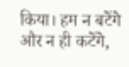किया। हम न बटेंगे और न ही कटेंगे,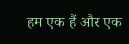हम एक हैं और एक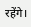रहेंगे।